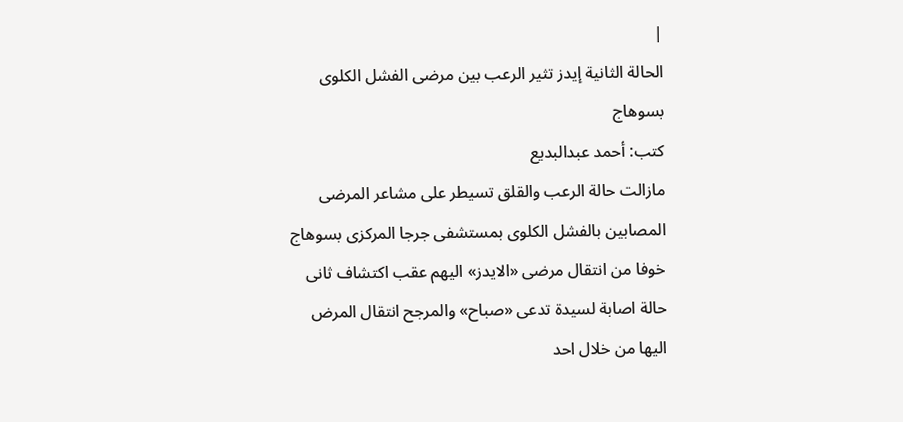|
الحالة الثانية إيدز تثير الرعب بين مرضى الفشل الكلوى
بسوهاج
كتب: أحمد عبدالبديع
مازالت حالة الرعب والقلق تسيطر على مشاعر المرضى
المصابين بالفشل الكلوى بمستشفى جرجا المركزى بسوهاج
خوفا من انتقال مرضى «الايدز» اليهم عقب اكتشاف ثانى
حالة اصابة لسيدة تدعى «صباح» والمرجح انتقال المرض
اليها من خلال احد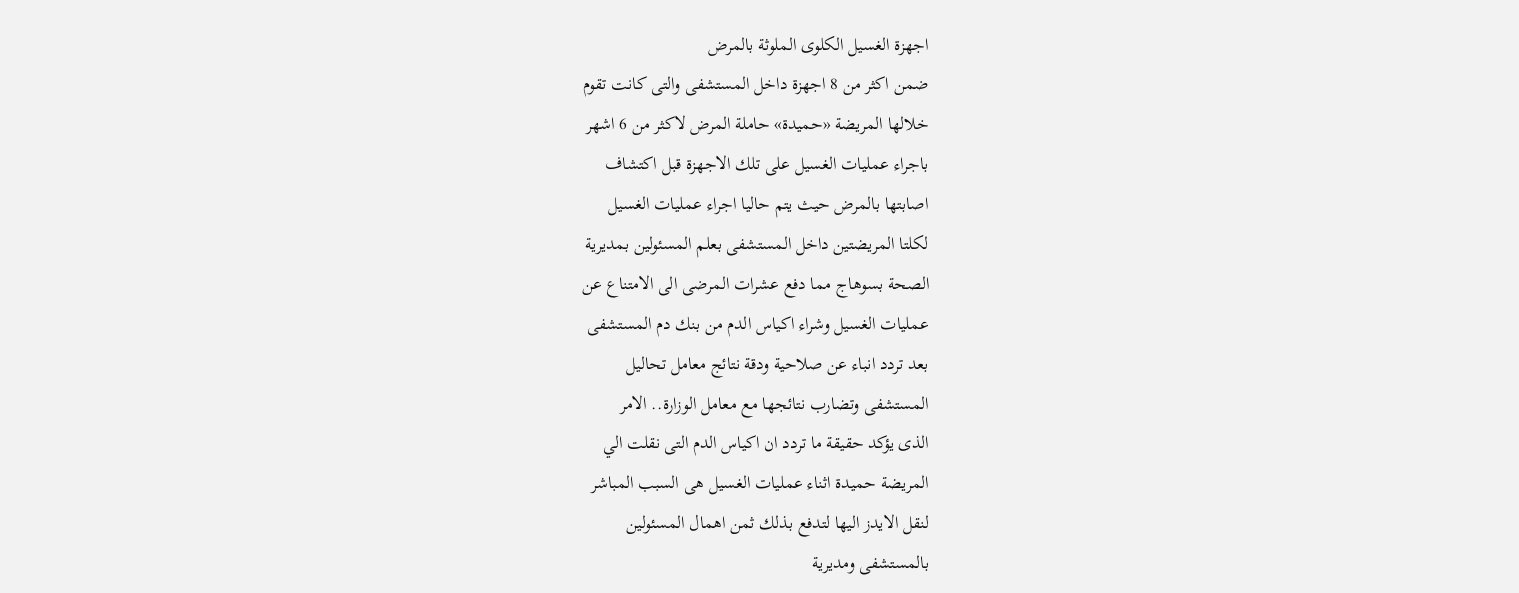اجهزة الغسيل الكلوى الملوثة بالمرض
ضمن اكثر من 8 اجهزة داخل المستشفى والتى كانت تقوم
خلالها المريضة «حميدة» حاملة المرض لاكثر من 6 اشهر
باجراء عمليات الغسيل على تلك الاجهزة قبل اكتشاف
اصابتها بالمرض حيث يتم حاليا اجراء عمليات الغسيل
لكلتا المريضتين داخل المستشفى بعلم المسئولين بمديرية
الصحة بسوهاج مما دفع عشرات المرضى الى الامتناع عن
عمليات الغسيل وشراء اكياس الدم من بنك دم المستشفى
بعد تردد انباء عن صلاحية ودقة نتائج معامل تحاليل
المستشفى وتضارب نتائجها مع معامل الوزارة.. الامر
الذى يؤكد حقيقة ما تردد ان اكياس الدم التى نقلت الي
المريضة حميدة اثناء عمليات الغسيل هى السبب المباشر
لنقل الايدز اليها لتدفع بذلك ثمن اهمال المسئولين
بالمستشفى ومديرية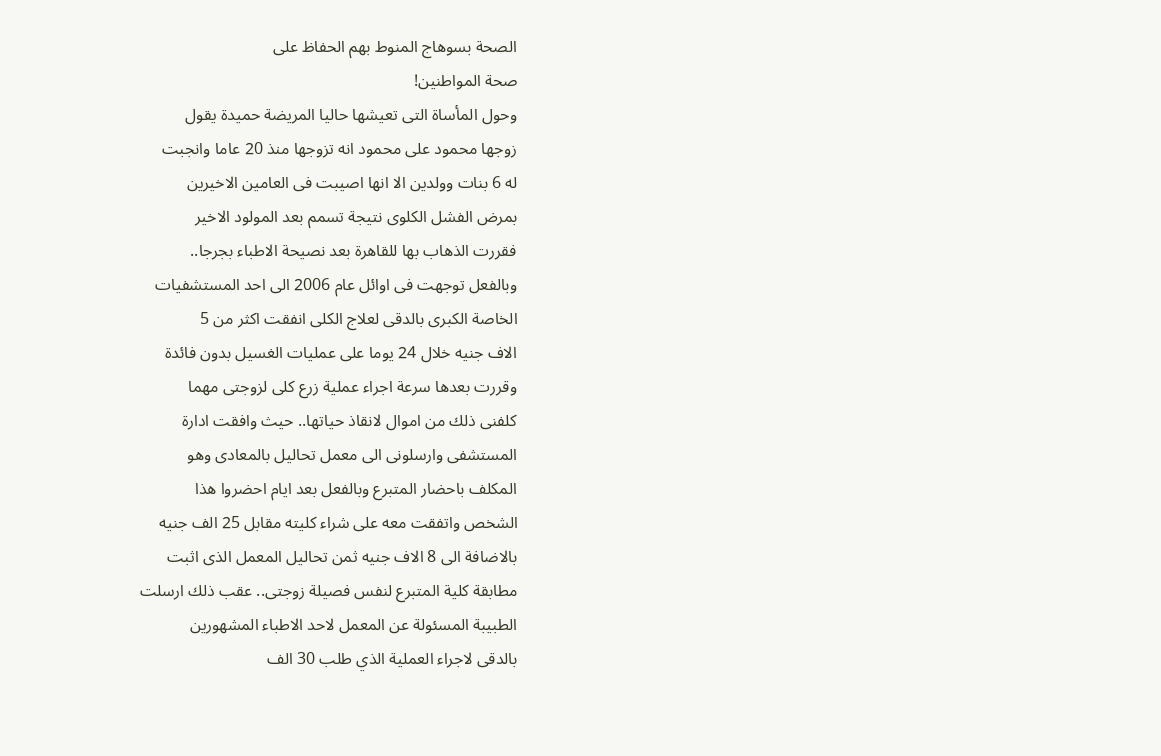الصحة بسوهاج المنوط بهم الحفاظ على
صحة المواطنين!
وحول المأساة التى تعيشها حاليا المريضة حميدة يقول
زوجها محمود على محمود انه تزوجها منذ 20 عاما وانجبت
له 6 بنات وولدين الا انها اصيبت فى العامين الاخيرين
بمرض الفشل الكلوى نتيجة تسمم بعد المولود الاخير
فقررت الذهاب بها للقاهرة بعد نصيحة الاطباء بجرجا..
وبالفعل توجهت فى اوائل عام 2006 الى احد المستشفيات
الخاصة الكبرى بالدقى لعلاج الكلى انفقت اكثر من 5
الاف جنيه خلال 24 يوما على عمليات الغسيل بدون فائدة
وقررت بعدها سرعة اجراء عملية زرع كلى لزوجتى مهما
كلفنى ذلك من اموال لانقاذ حياتها.. حيث وافقت ادارة
المستشفى وارسلونى الى معمل تحاليل بالمعادى وهو
المكلف باحضار المتبرع وبالفعل بعد ايام احضروا هذا
الشخص واتفقت معه على شراء كليته مقابل 25 الف جنيه
بالاضافة الى 8 الاف جنيه ثمن تحاليل المعمل الذى اثبت
مطابقة كلية المتبرع لنفس فصيلة زوجتى.. عقب ذلك ارسلت
الطبيبة المسئولة عن المعمل لاحد الاطباء المشهورين
بالدقى لاجراء العملية الذي طلب 30 الف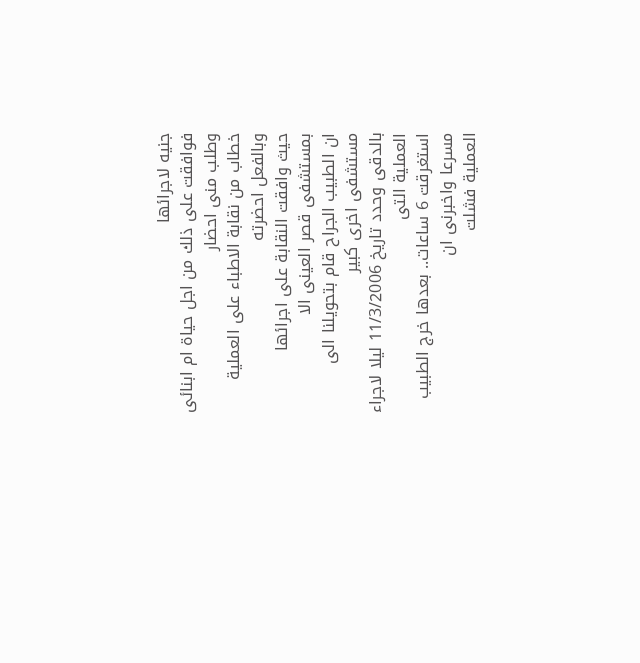جنيه لاجرائها
فوافقت على ذلك من اجل حياة ام ابنائى وطلب منى احضار
خطاب من نقابة الاطباء على العملية وبالفعل احضرته
حيث وافقت النقابة على اجرائها بمستشفى قصر العينى الا
ان الطبيب الجراح قام بتحويلنا الى مستشفى اخرى كبير
بالدقى وحدد تاريخ 11/3/2006 ليلا لاجراء العملية التى
استغرقت 6 ساعات.. بعدها خرج الطبيب مسرعا واخبرنى ان
العملية فشلت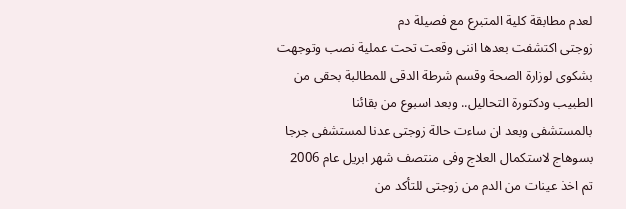لعدم مطابقة كلية المتبرع مع فصيلة دم
زوجتى اكتشفت بعدها اننى وقعت تحت عملية نصب وتوجهت
بشكوى لوزارة الصحة وقسم شرطة الدقى للمطالبة بحقى من
الطبيب ودكتورة التحاليل.. وبعد اسبوع من بقائنا
بالمستشفى وبعد ان ساءت حالة زوجتى عدنا لمستشفى جرجا
بسوهاج لاستكمال العلاج وفى منتصف شهر ابريل عام 2006
تم اخذ عينات من الدم من زوجتى للتأكد من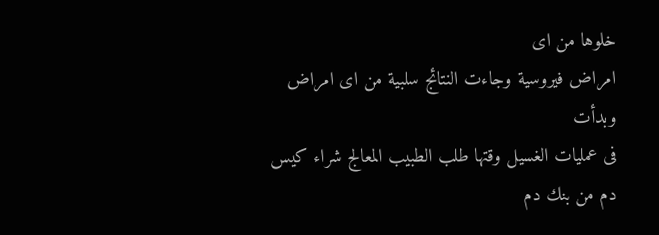خلوها من اى
امراض فيروسية وجاءت النتائج سلبية من اى امراض وبدأت
فى عمليات الغسيل وقتها طلب الطبيب المعالج شراء كيس
دم من بنك دم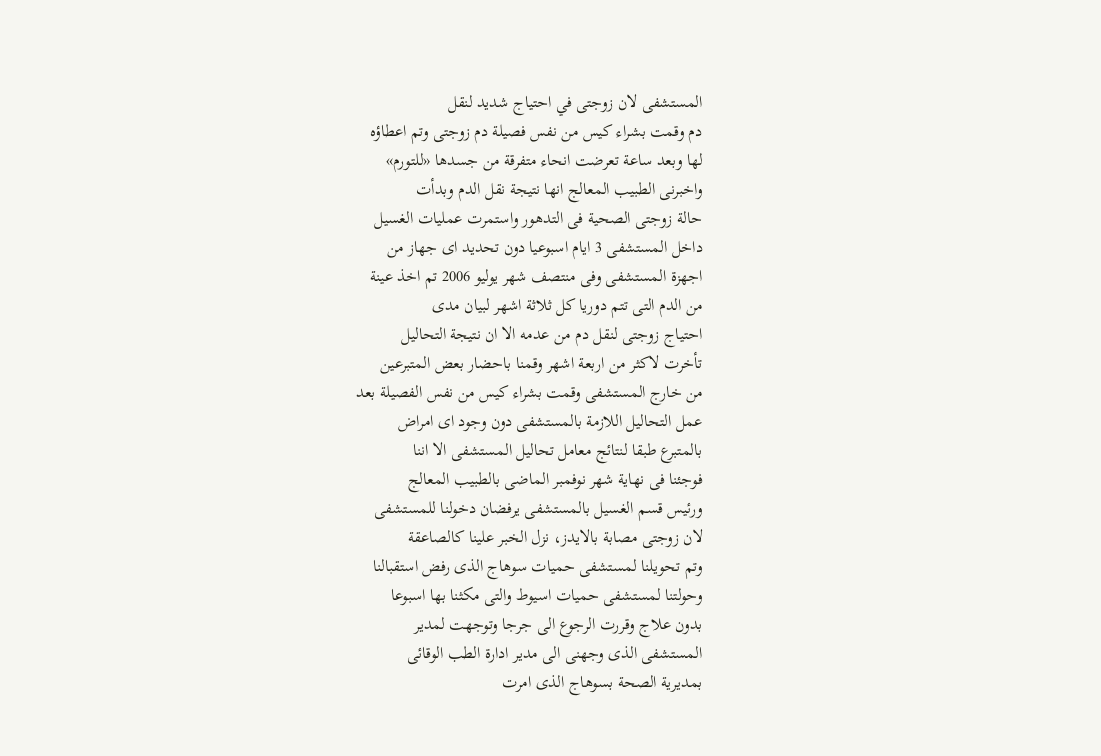المستشفى لان زوجتى في احتياج شديد لنقل
دم وقمت بشراء كيس من نفس فصيلة دم زوجتى وتم اعطاؤه
لها وبعد ساعة تعرضت انحاء متفرقة من جسدها «للتورم»
واخبرنى الطبيب المعالج انها نتيجة نقل الدم وبدأت
حالة زوجتى الصحية فى التدهور واستمرت عمليات الغسيل
داخل المستشفى 3 ايام اسبوعيا دون تحديد اى جهاز من
اجهزة المستشفى وفى منتصف شهر يوليو 2006 تم اخذ عينة
من الدم التى تتم دوريا كل ثلاثة اشهر لبيان مدى
احتياج زوجتى لنقل دم من عدمه الا ان نتيجة التحاليل
تأخرت لاكثر من اربعة اشهر وقمنا باحضار بعض المتبرعين
من خارج المستشفى وقمت بشراء كيس من نفس الفصيلة بعد
عمل التحاليل اللازمة بالمستشفى دون وجود اى امراض
بالمتبرع طبقا لنتائج معامل تحاليل المستشفى الا اننا
فوجئنا فى نهاية شهر نوفمبر الماضى بالطبيب المعالج
ورئيس قسم الغسيل بالمستشفى يرفضان دخولنا للمستشفى
لان زوجتى مصابة بالايدز، نزل الخبر علينا كالصاعقة
وتم تحويلنا لمستشفى حميات سوهاج الذى رفض استقبالنا
وحولتنا لمستشفى حميات اسيوط والتى مكثنا بها اسبوعا
بدون علاج وقررت الرجوع الى جرجا وتوجهت لمدير
المستشفى الذى وجهنى الى مدير ادارة الطب الوقائى
بمديرية الصحة بسوهاج الذى امرت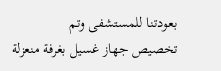بعودتنا للمستشفى وتم
تخصيص جهاز غسيل بغرفة منعزلة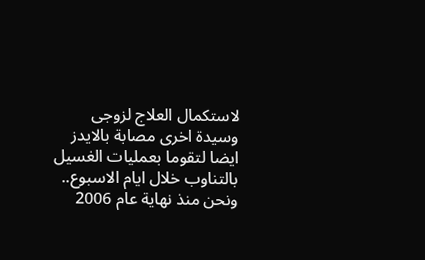لاستكمال العلاج لزوجى
وسيدة اخرى مصابة بالايدز ايضا لتقوما بعمليات الغسيل
بالتناوب خلال ايام الاسبوع.. ونحن منذ نهاية عام 2006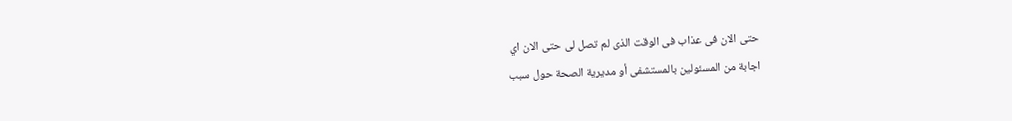حتى الان فى عذاب فى الوقت الذى لم تصل لى حتى الان اي
اجابة من المسئولين بالمستشفى أو مديرية الصحة حول سبب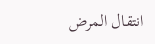انتقال المرض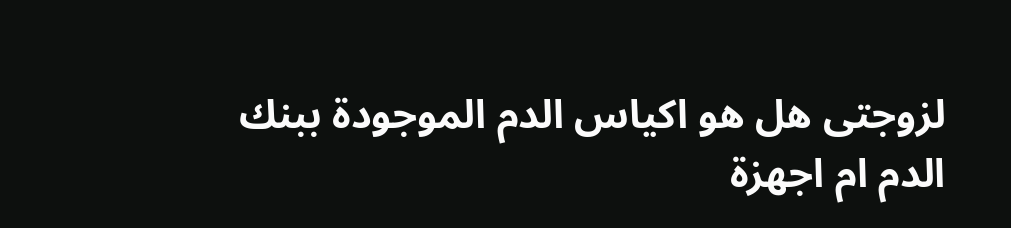لزوجتى هل هو اكياس الدم الموجودة ببنك
الدم ام اجهزة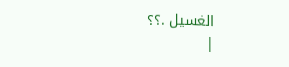الغسيل .؟؟
|